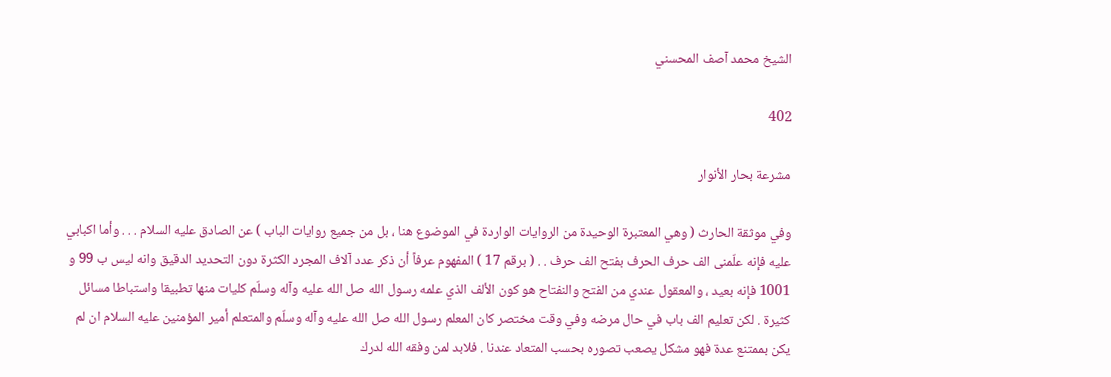الشيخ محمد آصف المحسني

402

مشرعة بحار الأنوار

وفي موثقة الحارث ( وهي المعتبرة الوحيدة من الروايات الواردة في الموضوع هنا ، بل من جميع روايات الباب ) عن الصادق عليه السلام . . . وأما اكبابي عليه فإنه علّمنى الف حرف الحرف بفتح الف حرف . . ( برقم 17 ) المفهوم عرفاً أن ذكر عدد آلاف المجرد الكثرة دون التحديد الدقيق وانه ليس ب 99 و 1001 فإنه بعيد ، والمعقول عندي من الفتح والنفتاح هو كون الألف الذي علمه رسول الله صل الله عليه وآله وسلّم كليات منها تطبيقا واستباطا مسائل كثيرة . لكن تعليم الف باب في حال مرضه وفي وقت مختصر كان المعلم رسول الله صل الله عليه وآله وسلّم والمتعلم أمير المؤمنين عليه السلام ان لم يكن بممتنع عدة فهو مشكل يصعب تصوره بحسب المتعاد عندنا . فلابد لمن وفقه الله لدرك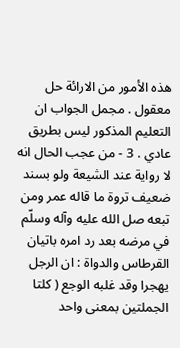هذه الأمور من الارائة حل معقول . مجمل الجواب ان التعليم المذكور ليس بطريق عادي . 3 - من عجب الحال انه لا رواية عند الشيعة ولو بسند ضعيف تروة ما قاله عمر ومن تبعه صل الله عليه وآله وسلّم في مرضه بعد رد امره باتيان القرطاس والدواة : ان الرجل يهجرا وقد غلبه الوجع ( كلتا الجملتين بمعنى واحد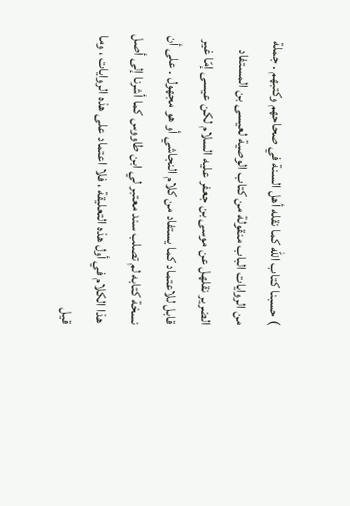) حسبنا كتاب الله كما نقله أهل السنة في صحاحهم وكتبهم . جملة من الروايات الباب منقولة من كتاب الوصية لعيسى بن المستفاد الضرير نقلهل عن موسى بن جعفر عليه السلام لكن عيسى إمّا غير قابل للاعتماد كما يستفاد من كلام النجاشي أو هو مجهول . على أن نسخة كتابه لم تصلب سند معتبر لي ابن طاووس كما أشرنا إلى أصل هذا الكلام في أول هذه التعليقة ، فلا اعتماد على هذه الروايات ، وما قيل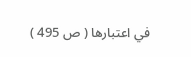في اعتبارها ( ص 495 )